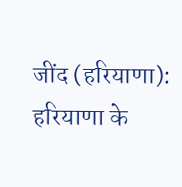जींद (हरियाणा): हरियाणा के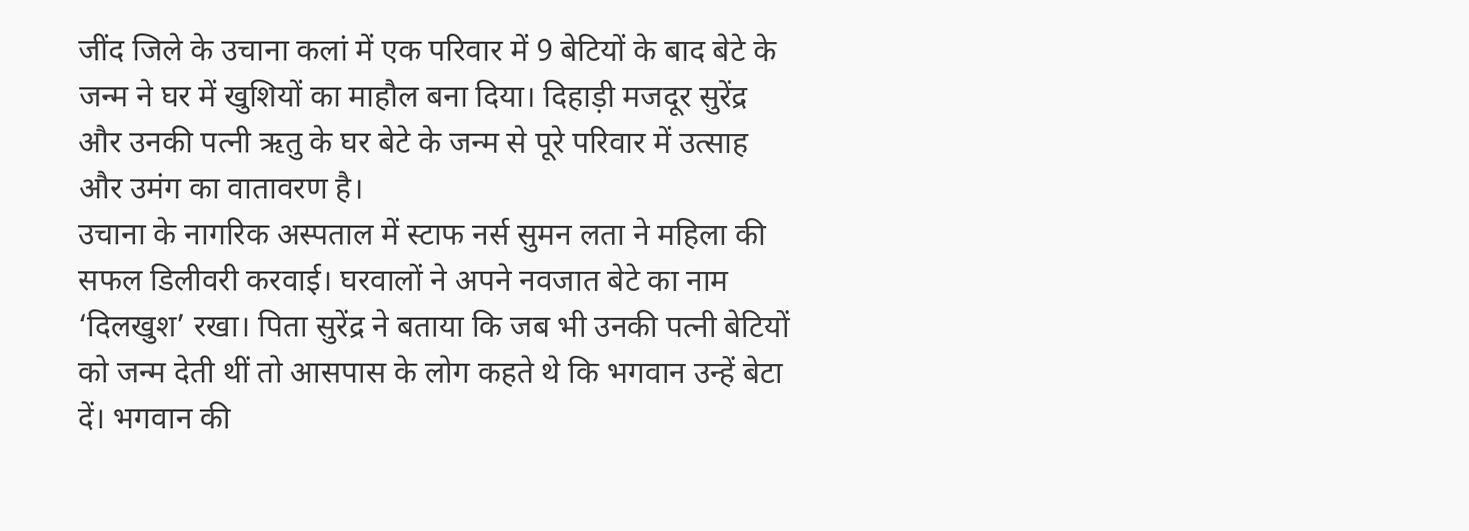जींद जिले के उचाना कलां में एक परिवार में 9 बेटियों के बाद बेटे के जन्म ने घर में खुशियों का माहौल बना दिया। दिहाड़ी मजदूर सुरेंद्र और उनकी पत्नी ऋतु के घर बेटे के जन्म से पूरे परिवार में उत्साह और उमंग का वातावरण है।
उचाना के नागरिक अस्पताल में स्टाफ नर्स सुमन लता ने महिला की सफल डिलीवरी करवाई। घरवालों ने अपने नवजात बेटे का नाम ‘दिलखुश’ रखा। पिता सुरेंद्र ने बताया कि जब भी उनकी पत्नी बेटियों को जन्म देती थीं तो आसपास के लोग कहते थे कि भगवान उन्हें बेटा दें। भगवान की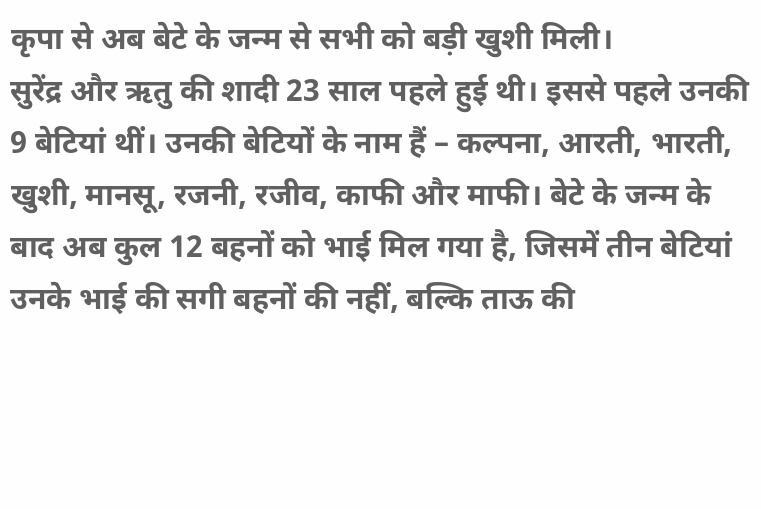कृपा से अब बेटे के जन्म से सभी को बड़ी खुशी मिली।
सुरेंद्र और ऋतु की शादी 23 साल पहले हुई थी। इससे पहले उनकी 9 बेटियां थीं। उनकी बेटियों के नाम हैं – कल्पना, आरती, भारती, खुशी, मानसू, रजनी, रजीव, काफी और माफी। बेटे के जन्म के बाद अब कुल 12 बहनों को भाई मिल गया है, जिसमें तीन बेटियां उनके भाई की सगी बहनों की नहीं, बल्कि ताऊ की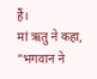हैं।
मां ऋतु ने कहा, “भगवान ने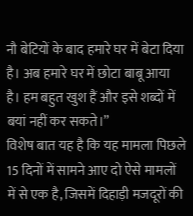नौ बेटियों के बाद हमारे घर में बेटा दिया है। अब हमारे घर में छोटा बाबू आया है। हम बहुत खुश हैं और इसे शब्दों में बयां नहीं कर सकते।”
विशेष बात यह है कि यह मामला पिछले 15 दिनों में सामने आए दो ऐसे मामलों में से एक है, जिसमें दिहाड़ी मजदूरों की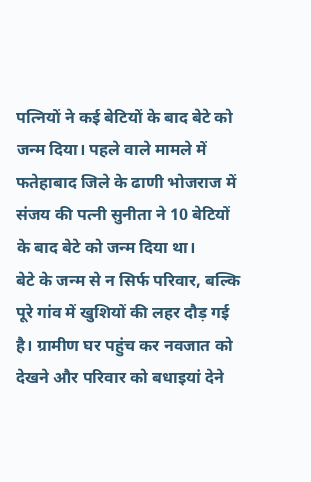पत्नियों ने कई बेटियों के बाद बेटे को जन्म दिया। पहले वाले मामले में फतेहाबाद जिले के ढाणी भोजराज में संजय की पत्नी सुनीता ने 10 बेटियों के बाद बेटे को जन्म दिया था।
बेटे के जन्म से न सिर्फ परिवार, बल्कि पूरे गांव में खुशियों की लहर दौड़ गई है। ग्रामीण घर पहुंच कर नवजात को देखने और परिवार को बधाइयां देने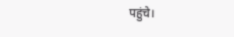पहुंचे।